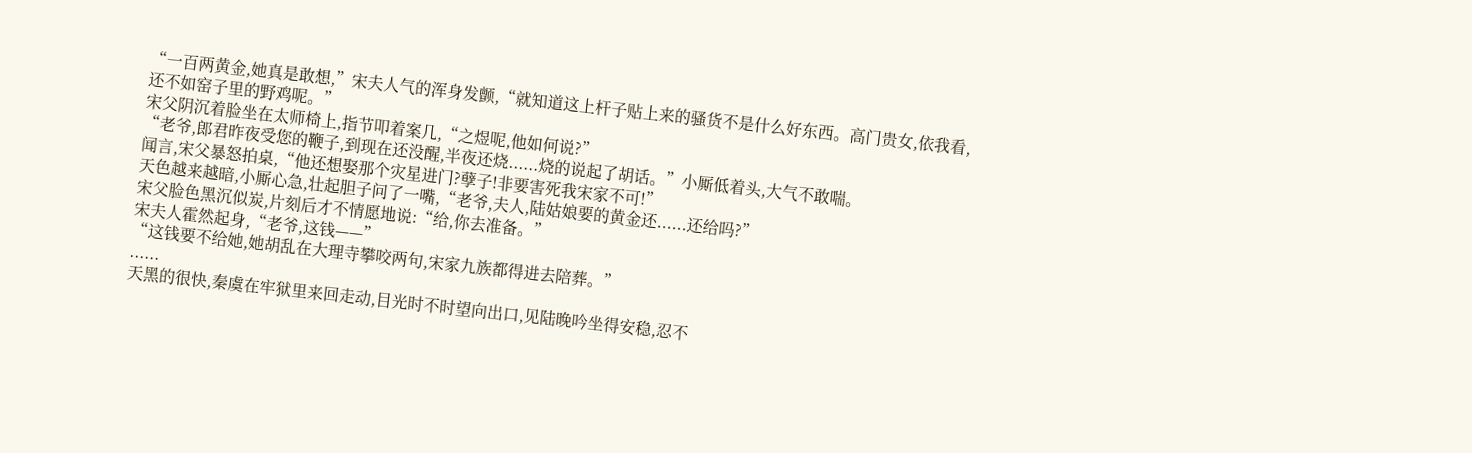“一百两黄金,她真是敢想,”宋夫人气的浑身发颤,“就知道这上杆子贴上来的骚货不是什么好东西。高门贵女,依我看,还不如窑子里的野鸡呢。”
宋父阴沉着脸坐在太师椅上,指节叩着案几,“之煜呢,他如何说?”
“老爷,郎君昨夜受您的鞭子,到现在还没醒,半夜还烧......烧的说起了胡话。”小厮低着头,大气不敢喘。
闻言,宋父暴怒拍桌,“他还想娶那个灾星进门?孽子!非要害死我宋家不可!”
天色越来越暗,小厮心急,壮起胆子问了一嘴,“老爷,夫人,陆姑娘要的黄金还......还给吗?”
宋父脸色黑沉似炭,片刻后才不情愿地说:“给,你去准备。”
宋夫人霍然起身,“老爷,这钱——”
“这钱要不给她,她胡乱在大理寺攀咬两句,宋家九族都得进去陪葬。”
......
天黑的很快,秦虞在牢狱里来回走动,目光时不时望向出口,见陆晚吟坐得安稳,忍不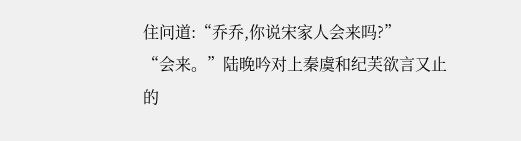住问道:“乔乔,你说宋家人会来吗?”
“会来。”陆晚吟对上秦虞和纪芙欲言又止的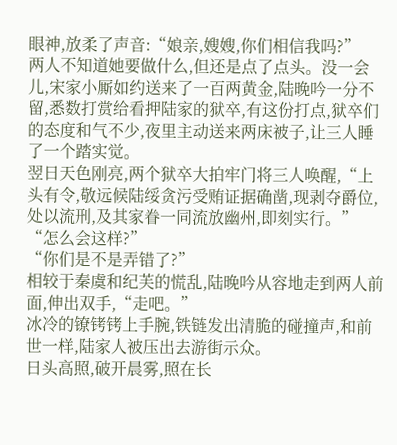眼神,放柔了声音:“娘亲,嫂嫂,你们相信我吗?”
两人不知道她要做什么,但还是点了点头。没一会儿,宋家小厮如约送来了一百两黄金,陆晚吟一分不留,悉数打赏给看押陆家的狱卒,有这份打点,狱卒们的态度和气不少,夜里主动送来两床被子,让三人睡了一个踏实觉。
翌日天色刚亮,两个狱卒大拍牢门将三人唤醒,“上头有令,敬远候陆绥贪污受贿证据确凿,现剥夺爵位,处以流刑,及其家眷一同流放幽州,即刻实行。”
“怎么会这样?”
“你们是不是弄错了?”
相较于秦虞和纪芙的慌乱,陆晚吟从容地走到两人前面,伸出双手,“走吧。”
冰冷的镣铐铐上手腕,铁链发出清脆的碰撞声,和前世一样,陆家人被压出去游街示众。
日头高照,破开晨雾,照在长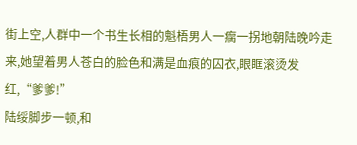街上空,人群中一个书生长相的魁梧男人一瘸一拐地朝陆晚吟走来,她望着男人苍白的脸色和满是血痕的囚衣,眼眶滚烫发红,“爹爹!”
陆绥脚步一顿,和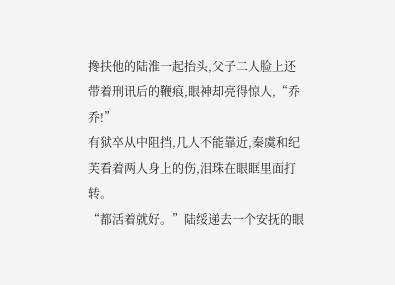搀扶他的陆淮一起抬头,父子二人脸上还带着刑讯后的鞭痕,眼神却亮得惊人,“乔乔!”
有狱卒从中阻挡,几人不能靠近,秦虞和纪芙看着两人身上的伤,泪珠在眼眶里面打转。
“都活着就好。”陆绥递去一个安抚的眼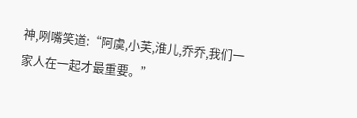神,咧嘴笑道:“阿虞,小芙,淮儿,乔乔,我们一家人在一起才最重要。”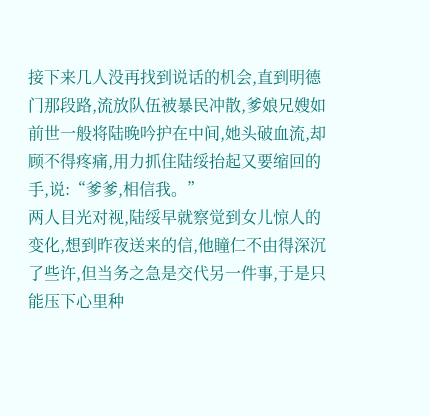接下来几人没再找到说话的机会,直到明德门那段路,流放队伍被暴民冲散,爹娘兄嫂如前世一般将陆晚吟护在中间,她头破血流,却顾不得疼痛,用力抓住陆绥抬起又要缩回的手,说:“爹爹,相信我。”
两人目光对视,陆绥早就察觉到女儿惊人的变化,想到昨夜送来的信,他瞳仁不由得深沉了些许,但当务之急是交代另一件事,于是只能压下心里种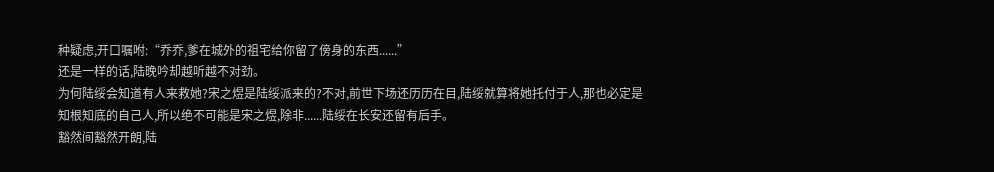种疑虑,开口嘱咐:“乔乔,爹在城外的祖宅给你留了傍身的东西......”
还是一样的话,陆晚吟却越听越不对劲。
为何陆绥会知道有人来救她?宋之煜是陆绥派来的?不对,前世下场还历历在目,陆绥就算将她托付于人,那也必定是知根知底的自己人,所以绝不可能是宋之煜,除非......陆绥在长安还留有后手。
豁然间豁然开朗,陆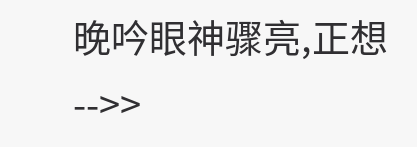晚吟眼神骤亮,正想-->>